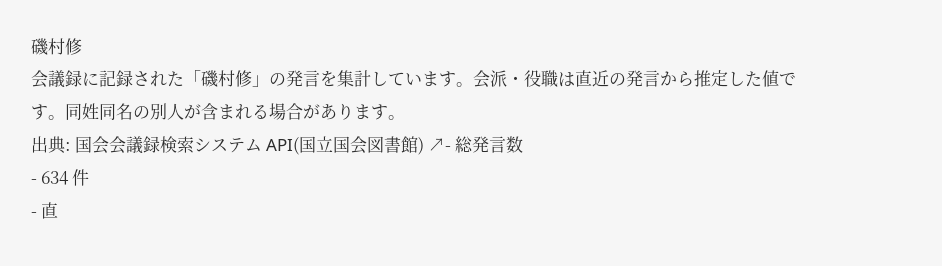磯村修
会議録に記録された「磯村修」の発言を集計しています。会派・役職は直近の発言から推定した値です。同姓同名の別人が含まれる場合があります。
出典: 国会会議録検索システム API(国立国会図書館) ↗- 総発言数
- 634 件
- 直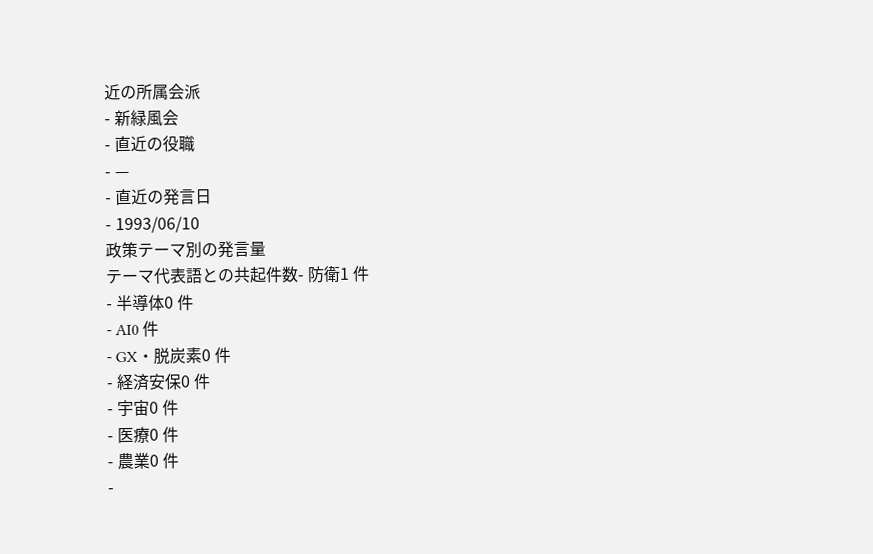近の所属会派
- 新緑風会
- 直近の役職
- —
- 直近の発言日
- 1993/06/10
政策テーマ別の発言量
テーマ代表語との共起件数- 防衛1 件
- 半導体0 件
- AI0 件
- GX・脱炭素0 件
- 経済安保0 件
- 宇宙0 件
- 医療0 件
- 農業0 件
-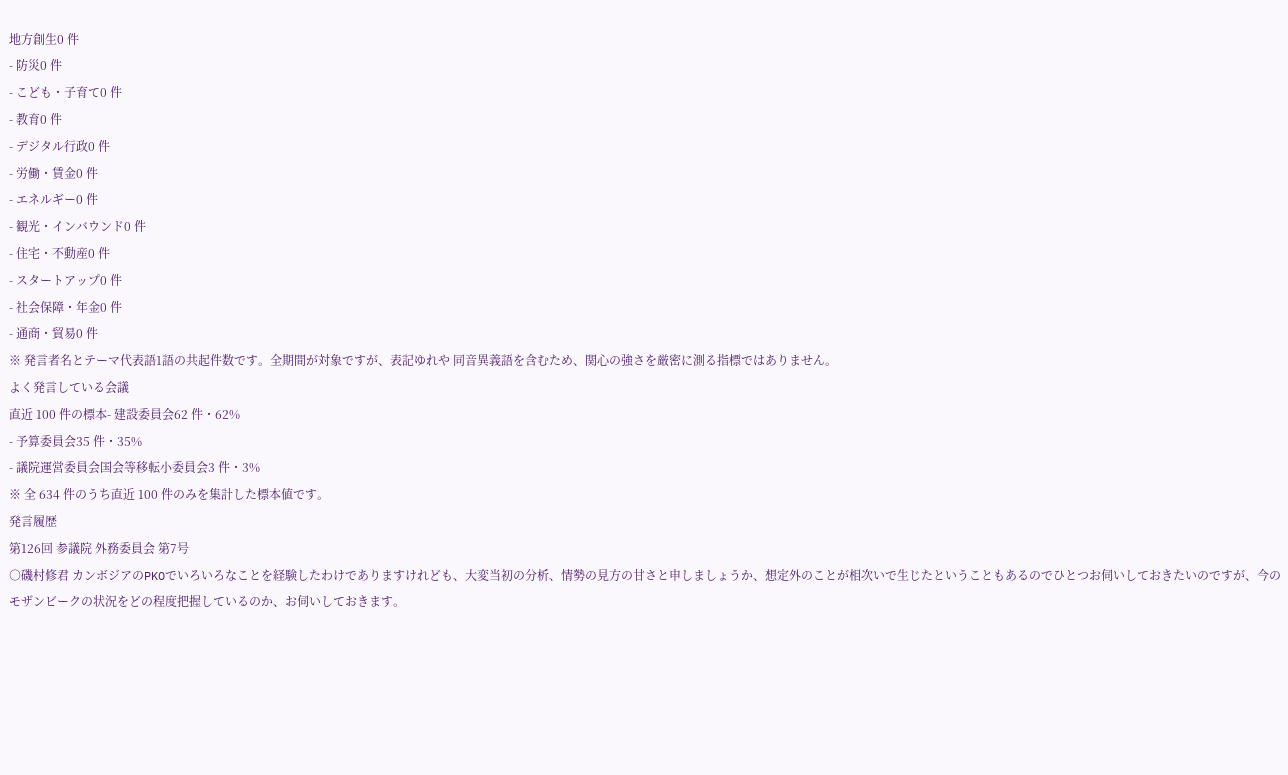地方創生0 件
- 防災0 件
- こども・子育て0 件
- 教育0 件
- デジタル行政0 件
- 労働・賃金0 件
- エネルギー0 件
- 観光・インバウンド0 件
- 住宅・不動産0 件
- スタートアップ0 件
- 社会保障・年金0 件
- 通商・貿易0 件
※ 発言者名とテーマ代表語1語の共起件数です。全期間が対象ですが、表記ゆれや 同音異義語を含むため、関心の強さを厳密に測る指標ではありません。
よく発言している会議
直近 100 件の標本- 建設委員会62 件・62%
- 予算委員会35 件・35%
- 議院運営委員会国会等移転小委員会3 件・3%
※ 全 634 件のうち直近 100 件のみを集計した標本値です。
発言履歴
第126回 参議院 外務委員会 第7号
○磯村修君 カンボジアのPKOでいろいろなことを経験したわけでありますけれども、大変当初の分析、情勢の見方の甘さと申しましょうか、想定外のことが相次いで生じたということもあるのでひとつお伺いしておきたいのですが、今のモザンビークの状況をどの程度把握しているのか、お伺いしておきます。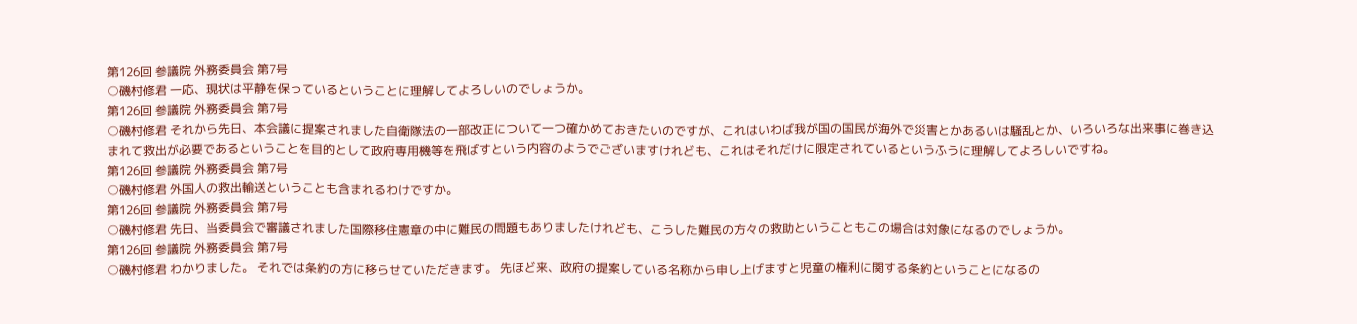第126回 参議院 外務委員会 第7号
○磯村修君 一応、現状は平静を保っているということに理解してよろしいのでしょうか。
第126回 参議院 外務委員会 第7号
○磯村修君 それから先日、本会議に提案されました自衛隊法の一部改正について一つ確かめておきたいのですが、これはいわば我が国の国民が海外で災害とかあるいは騒乱とか、いろいろな出来事に巻き込まれて救出が必要であるということを目的として政府専用機等を飛ばすという内容のようでございますけれども、これはそれだけに限定されているというふうに理解してよろしいですね。
第126回 参議院 外務委員会 第7号
○磯村修君 外国人の救出輸送ということも含まれるわけですか。
第126回 参議院 外務委員会 第7号
○磯村修君 先日、当委員会で審議されました国際移住憲章の中に難民の問題もありましたけれども、こうした難民の方々の救助ということもこの場合は対象になるのでしょうか。
第126回 参議院 外務委員会 第7号
○磯村修君 わかりました。 それでは条約の方に移らせていただきます。 先ほど来、政府の提案している名称から申し上げますと児童の権利に関する条約ということになるの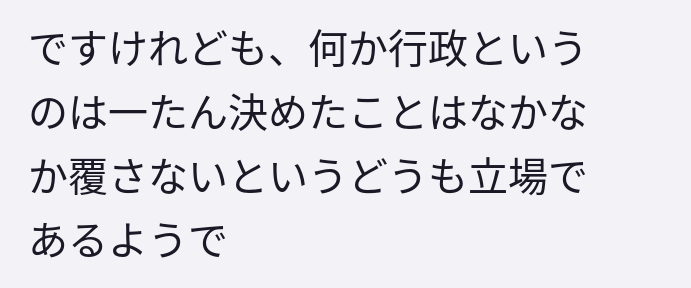ですけれども、何か行政というのは一たん決めたことはなかなか覆さないというどうも立場であるようで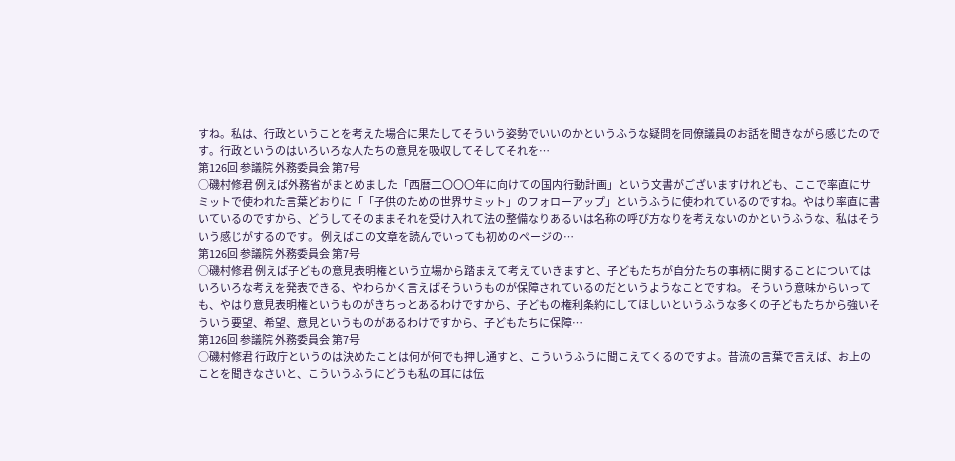すね。私は、行政ということを考えた場合に果たしてそういう姿勢でいいのかというふうな疑問を同僚議員のお話を聞きながら感じたのです。行政というのはいろいろな人たちの意見を吸収してそしてそれを…
第126回 参議院 外務委員会 第7号
○磯村修君 例えば外務省がまとめました「西暦二〇〇〇年に向けての国内行動計画」という文書がございますけれども、ここで率直にサミットで使われた言葉どおりに「「子供のための世界サミット」のフォローアップ」というふうに使われているのですね。やはり率直に書いているのですから、どうしてそのままそれを受け入れて法の整備なりあるいは名称の呼び方なりを考えないのかというふうな、私はそういう感じがするのです。 例えばこの文章を読んでいっても初めのページの…
第126回 参議院 外務委員会 第7号
○磯村修君 例えば子どもの意見表明権という立場から踏まえて考えていきますと、子どもたちが自分たちの事柄に関することについてはいろいろな考えを発表できる、やわらかく言えばそういうものが保障されているのだというようなことですね。 そういう意味からいっても、やはり意見表明権というものがきちっとあるわけですから、子どもの権利条約にしてほしいというふうな多くの子どもたちから強いそういう要望、希望、意見というものがあるわけですから、子どもたちに保障…
第126回 参議院 外務委員会 第7号
○磯村修君 行政庁というのは決めたことは何が何でも押し通すと、こういうふうに聞こえてくるのですよ。昔流の言葉で言えば、お上のことを聞きなさいと、こういうふうにどうも私の耳には伝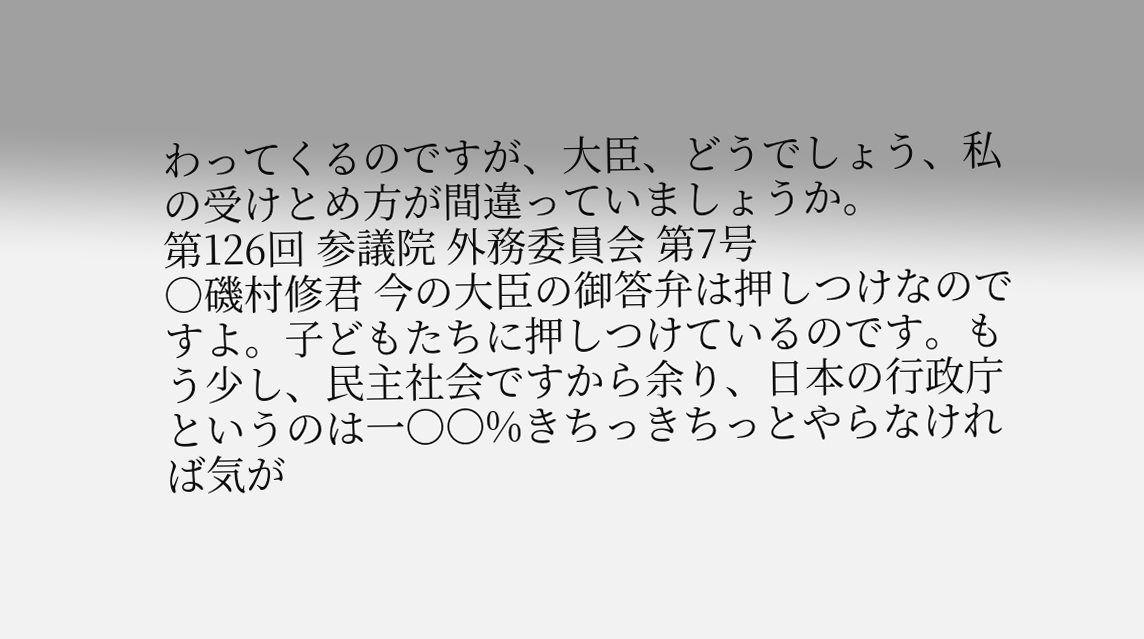わってくるのですが、大臣、どうでしょう、私の受けとめ方が間違っていましょうか。
第126回 参議院 外務委員会 第7号
○磯村修君 今の大臣の御答弁は押しつけなのですよ。子どもたちに押しつけているのです。もう少し、民主社会ですから余り、日本の行政庁というのは一〇〇%きちっきちっとやらなければ気が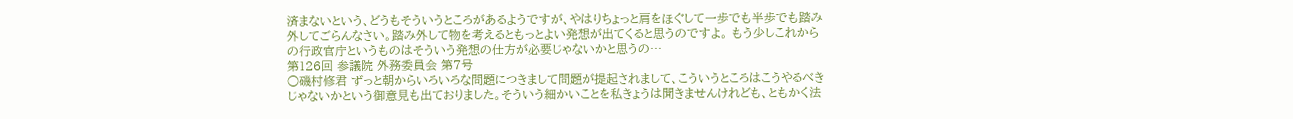済まないという、どうもそういうところがあるようですが、やはりちょっと肩をほぐして一歩でも半歩でも踏み外してごらんなさい。踏み外して物を考えるともっとよい発想が出てくると思うのですよ。 もう少しこれからの行政官庁というものはそういう発想の仕方が必要じゃないかと思うの…
第126回 参議院 外務委員会 第7号
○磯村修君 ずっと朝からいろいろな問題につきまして問題が提起されまして、こういうところはこうやるべきじゃないかという御意見も出ておりました。そういう細かいことを私きょうは聞きませんけれども、ともかく法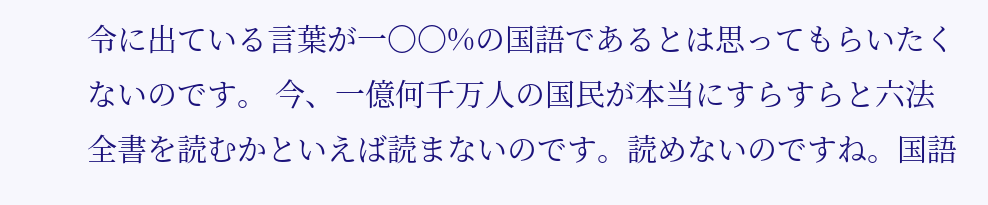令に出ている言葉が一〇〇%の国語であるとは思ってもらいたくないのです。 今、一億何千万人の国民が本当にすらすらと六法全書を読むかといえば読まないのです。読めないのですね。国語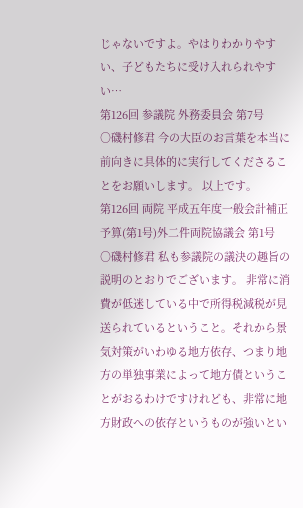じゃないですよ。やはりわかりやすい、子どもたちに受け入れられやすい…
第126回 参議院 外務委員会 第7号
○磯村修君 今の大臣のお言葉を本当に前向きに具体的に実行してくださることをお願いします。 以上です。
第126回 両院 平成五年度一般会計補正予算(第1号)外二件両院協議会 第1号
○磯村修君 私も参議院の議決の趣旨の説明のとおりでございます。 非常に消費が低迷している中で所得税減税が見送られているということ。それから景気対策がいわゆる地方依存、つまり地方の単独事業によって地方債ということがおるわけですけれども、非常に地方財政への依存というものが強いとい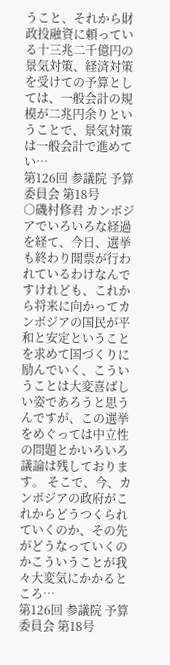うこと、それから財政投融資に頼っている十三兆二千億円の景気対策、経済対策を受けての予算としては、一般会計の規模が二兆円余りということで、景気対策は一般会計で進めてい…
第126回 参議院 予算委員会 第18号
○磯村修君 カンボジアでいろいろな経過を経て、今日、選挙も終わり開票が行われているわけなんですけれども、これから将来に向かってカンボジアの国民が平和と安定ということを求めて国づくりに励んでいく、こういうことは大変喜ばしい姿であろうと思うんですが、この選挙をめぐっては中立性の問題とかいろいろ議論は残しております。 そこで、今、カンボジアの政府がこれからどうつくられていくのか、その先がどうなっていくのかこういうことが我々大変気にかかるところ…
第126回 参議院 予算委員会 第18号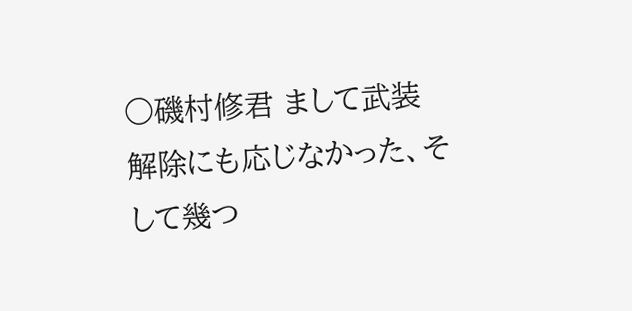○磯村修君 まして武装解除にも応じなかった、そして幾つ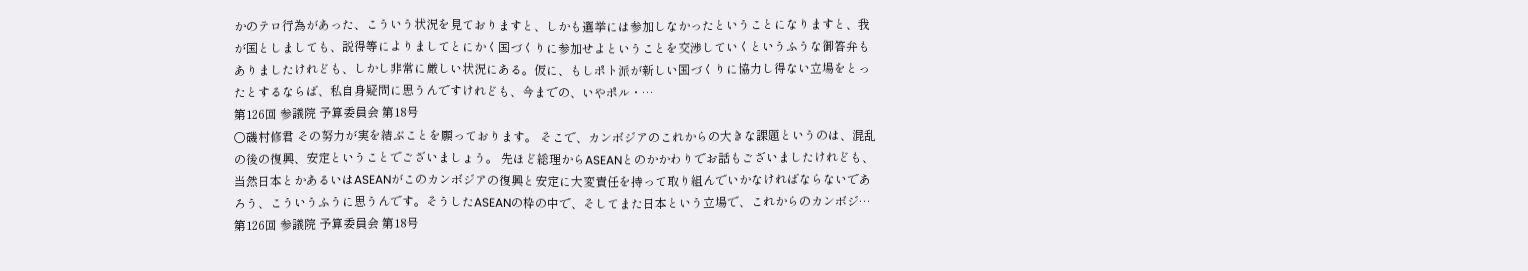かのテロ行為があった、こういう状況を見ておりますと、しかも選挙には参加しなかったということになりますと、我が国としましても、説得等によりましてとにかく国づくりに参加せよということを交渉していくというふうな御答弁もありましたけれども、しかし非常に厳しい状況にある。仮に、もしポト派が新しい国づくりに協力し得ない立場をとったとするならば、私自身疑問に思うんですけれども、今までの、いやポル・…
第126回 参議院 予算委員会 第18号
○磯村修君 その努力が実を結ぶことを願っております。 そこで、カンボジアのこれからの大きな課題というのは、混乱の後の復興、安定ということでございましょう。 先ほど総理からASEANとのかかわりでお話もございましたけれども、当然日本とかあるいはASEANがこのカンボジアの復興と安定に大変責任を持って取り組んでいかなければならないであろう、こういうふうに思うんです。そうしたASEANの枠の中で、そしてまた日本という立場で、これからのカンボジ…
第126回 参議院 予算委員会 第18号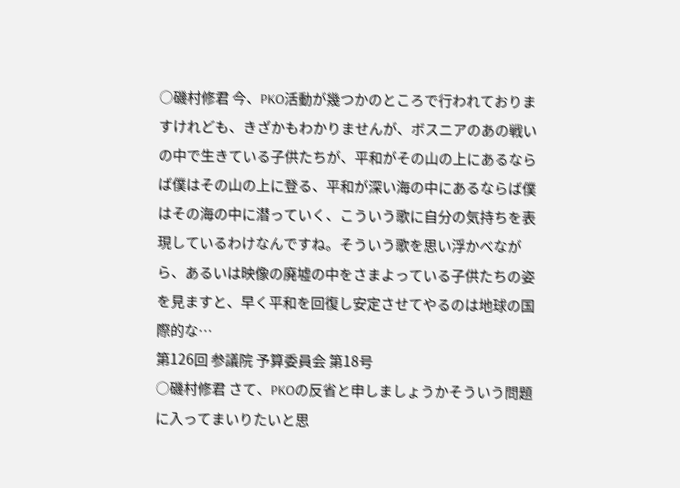○磯村修君 今、PKO活動が幾つかのところで行われておりますけれども、きざかもわかりませんが、ボスニアのあの戦いの中で生きている子供たちが、平和がその山の上にあるならば僕はその山の上に登る、平和が深い海の中にあるならば僕はその海の中に潜っていく、こういう歌に自分の気持ちを表現しているわけなんですね。そういう歌を思い浮かべながら、あるいは映像の廃墟の中をさまよっている子供たちの姿を見ますと、早く平和を回復し安定させてやるのは地球の国際的な…
第126回 参議院 予算委員会 第18号
○磯村修君 さて、PKOの反省と申しましょうかそういう問題に入ってまいりたいと思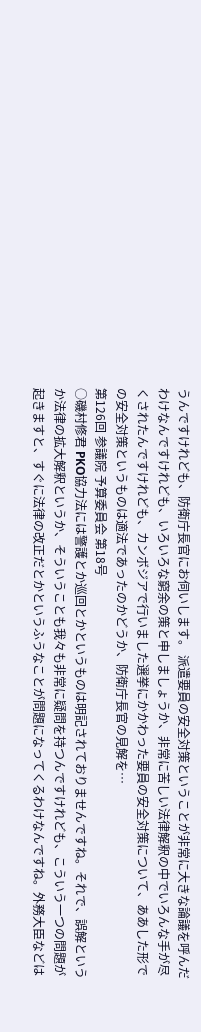うんですけれども、防衛庁長官にお伺いします。 派遣要員の安全対策ということが非常に大きな論議を呼んだわけなんですけれども、いろいろな窮余の策と申しましょうか、非常に苦しい法律解釈の中でいろんな手が尽くされたんですけれども、カンボジアで行いました選挙にかかわった要員の安全対策について、ああした形での安全対策というものは適法であったのかどうか、防衛庁長官の見解を…
第126回 参議院 予算委員会 第18号
○磯村修君 PKO協力法には警護とか巡回とかというものは明記されておりませんですね。それで、誤解というか法律の拡大解釈というか、そういうことも我々も非常に疑問を持つんですけれども、こういう一つの問題が起きますと、すぐに法律の改正だとかというふうなことが問題になってくるわけなんですね。外務大臣などは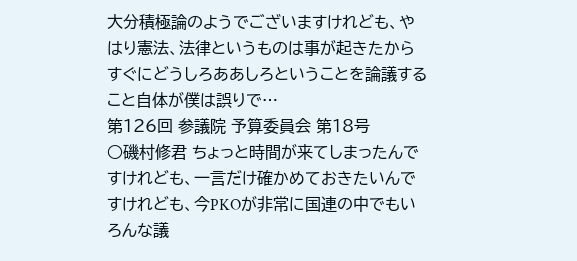大分積極論のようでございますけれども、やはり憲法、法律というものは事が起きたからすぐにどうしろああしろということを論議すること自体が僕は誤りで…
第126回 参議院 予算委員会 第18号
○磯村修君 ちょっと時間が来てしまったんですけれども、一言だけ確かめておきたいんですけれども、今PKOが非常に国連の中でもいろんな議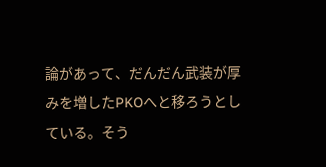論があって、だんだん武装が厚みを増したPKOへと移ろうとしている。そう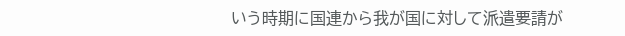いう時期に国連から我が国に対して派遣要請が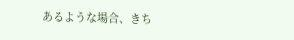あるような場合、きち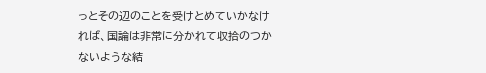っとその辺のことを受けとめていかなければ、国論は非常に分かれて収拾のつかないような結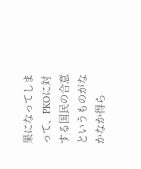果になってしまって、PKOに対する国民の合意というものがなかなか得ら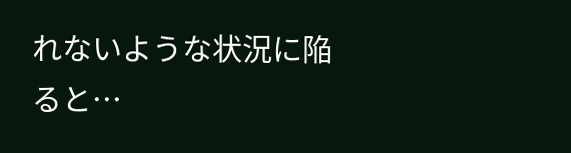れないような状況に陥ると…